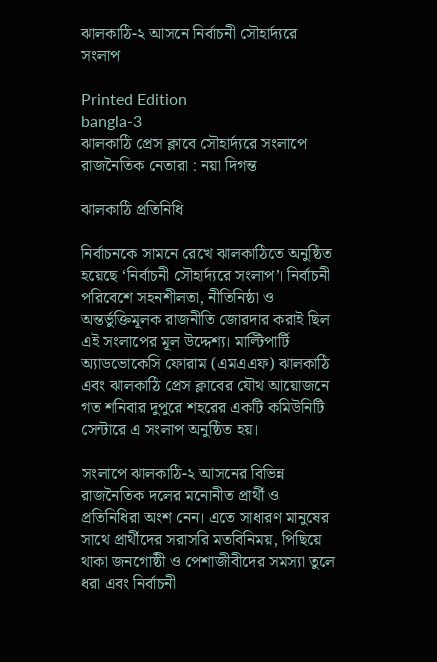ঝালকাঠি-২ আসনে নির্বাচনী সৌহার্দ্যরে সংলাপ

Printed Edition
bangla-3
ঝালকাঠি প্রেস ক্লাবে সৌহার্দ্যরে সংলাপে রাজনৈতিক নেতারা : নয়া দিগন্ত

ঝালকাঠি প্রতিনিধি

নির্বাচনকে সামনে রেখে ঝালকাঠিতে অনুষ্ঠিত হয়েছে ‘নির্বাচনী সৌহার্দ্যরে সংলাপ’। নির্বাচনী পরিবেশে সহনশীলতা, নীতিনিষ্ঠা ও অন্তর্ভুক্তিমূলক রাজনীতি জোরদার করাই ছিল এই সংলাপের মূল উদ্দেশ্য। মাল্টিপার্টি অ্যাডভোকেসি ফোরাম (এমএএফ) ঝালকাঠি এবং ঝালকাঠি প্রেস ক্লাবের যৌথ আয়োজনে গত শনিবার দুপুরে শহরের একটি কমিউনিটি সেন্টারে এ সংলাপ অনুষ্ঠিত হয়।

সংলাপে ঝালকাঠি-২ আসনের বিভিন্ন রাজনৈতিক দলের মনোনীত প্রার্থী ও প্রতিনিধিরা অংশ নেন। এতে সাধারণ মানুষের সাথে প্রার্থীদের সরাসরি মতবিনিময়, পিছিয়ে থাকা জনগোষ্ঠী ও পেশাজীবীদের সমস্যা তুলে ধরা এবং নির্বাচনী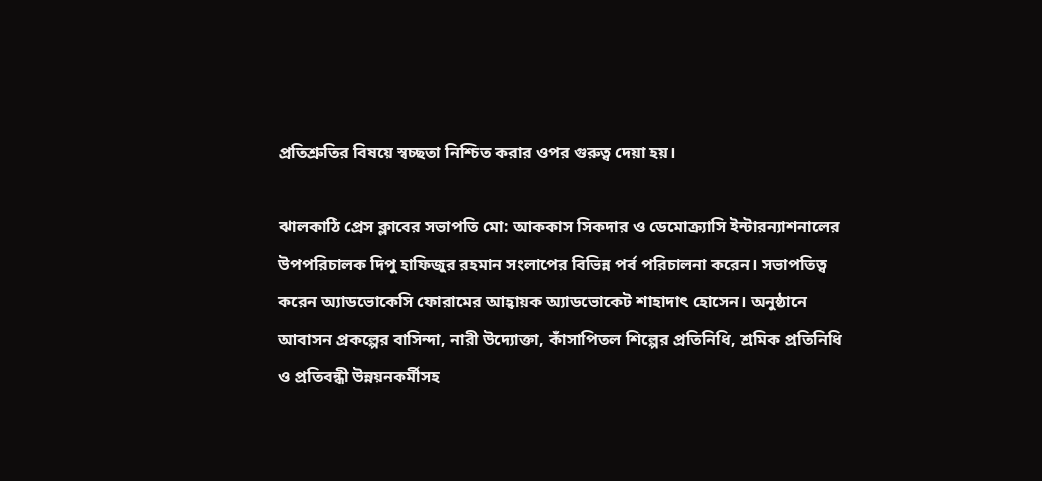প্রতিশ্রুতির বিষয়ে স্বচ্ছতা নিশ্চিত করার ওপর গুরুত্ব দেয়া হয়।

ঝালকাঠি প্রেস ক্লাবের সভাপতি মো: আককাস সিকদার ও ডেমোক্র্যাসি ইন্টারন্যাশনালের উপপরিচালক দিপু হাফিজুর রহমান সংলাপের বিভিন্ন পর্ব পরিচালনা করেন। সভাপতিত্ব করেন অ্যাডভোকেসি ফোরামের আহ্বায়ক অ্যাডভোকেট শাহাদাৎ হোসেন। অনুষ্ঠানে আবাসন প্রকল্পের বাসিন্দা, নারী উদ্যোক্তা, কাঁসাপিতল শিল্পের প্রতিনিধি, শ্রমিক প্রতিনিধি ও প্রতিবন্ধী উন্নয়নকর্মীসহ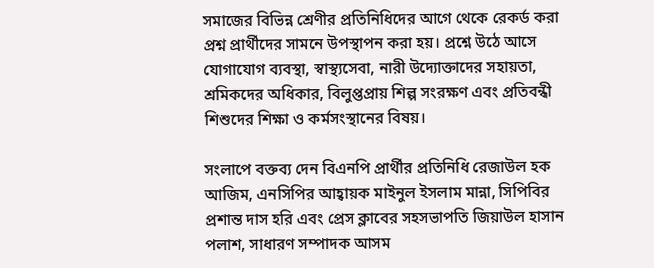সমাজের বিভিন্ন শ্রেণীর প্রতিনিধিদের আগে থেকে রেকর্ড করা প্রশ্ন প্রার্থীদের সামনে উপস্থাপন করা হয়। প্রশ্নে উঠে আসে যোগাযোগ ব্যবস্থা, স্বাস্থ্যসেবা, নারী উদ্যোক্তাদের সহায়তা, শ্রমিকদের অধিকার, বিলুপ্তপ্রায় শিল্প সংরক্ষণ এবং প্রতিবন্ধী শিশুদের শিক্ষা ও কর্মসংস্থানের বিষয়।

সংলাপে বক্তব্য দেন বিএনপি প্রার্থীর প্রতিনিধি রেজাউল হক আজিম, এনসিপির আহ্বায়ক মাইনুল ইসলাম মান্না, সিপিবির প্রশান্ত দাস হরি এবং প্রেস ক্লাবের সহসভাপতি জিয়াউল হাসান পলাশ, সাধারণ সম্পাদক আসম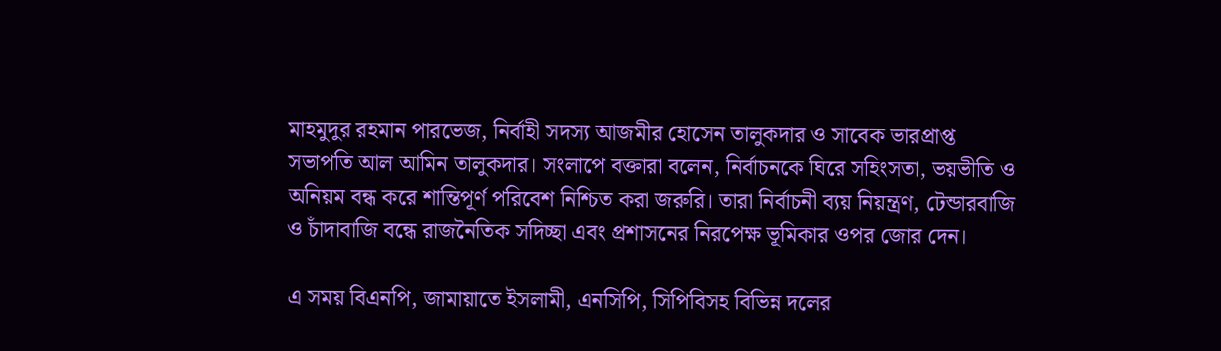মাহমুদুর রহমান পারভেজ, নির্বাহী সদস্য আজমীর হোসেন তালুকদার ও সাবেক ভারপ্রাপ্ত সভাপতি আল আমিন তালুকদার। সংলাপে বক্তারা বলেন, নির্বাচনকে ঘিরে সহিংসতা, ভয়ভীতি ও অনিয়ম বন্ধ করে শান্তিপূর্ণ পরিবেশ নিশ্চিত করা জরুরি। তারা নির্বাচনী ব্যয় নিয়ন্ত্রণ, টেন্ডারবাজি ও চাঁদাবাজি বন্ধে রাজনৈতিক সদিচ্ছা এবং প্রশাসনের নিরপেক্ষ ভূমিকার ওপর জোর দেন।

এ সময় বিএনপি, জামায়াতে ইসলামী, এনসিপি, সিপিবিসহ বিভিন্ন দলের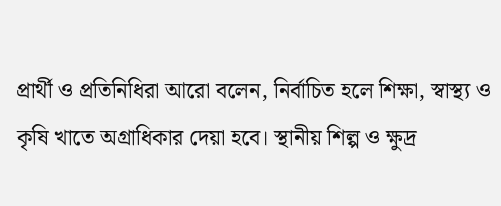প্রার্থী ও প্রতিনিধিরা আরো বলেন, নির্বাচিত হলে শিক্ষা, স্বাস্থ্য ও কৃষি খাতে অগ্রাধিকার দেয়া হবে। স্থানীয় শিল্প ও ক্ষুদ্র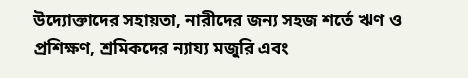উদ্যোক্তাদের সহায়তা, নারীদের জন্য সহজ শর্তে ঋণ ও প্রশিক্ষণ, শ্রমিকদের ন্যায্য মজুরি এবং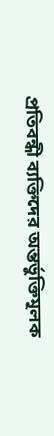প্রতিবন্ধী ব্যক্তিদের অন্তর্ভুক্তিমূলক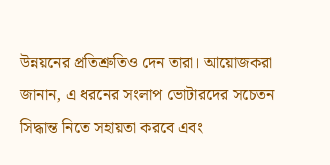উন্নয়নের প্রতিশ্রুতিও দেন তারা। আয়োজকরা জানান, এ ধরনের সংলাপ ভোটারদের সচেতন সিদ্ধান্ত নিতে সহায়তা করবে এবং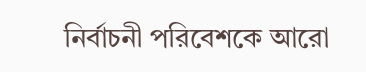নির্বাচনী পরিবেশকে আরো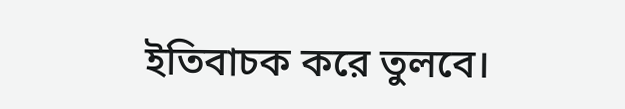ইতিবাচক করে তুলবে।